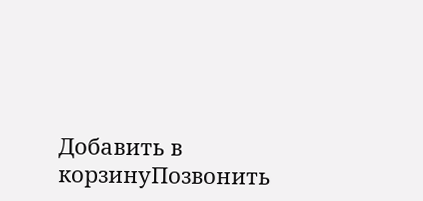Добавить в корзинуПозвонить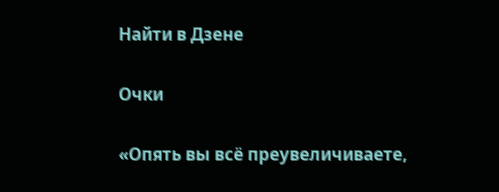Найти в Дзене

Очки

«Опять вы всё преувеличиваете,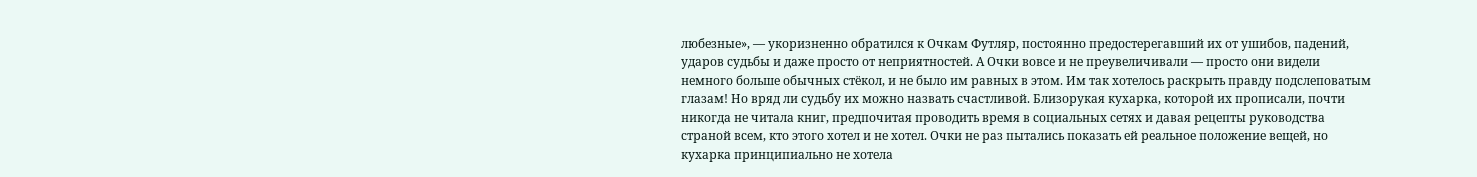любезные», — укоризненно обратился к Очкам Футляр, постоянно предостерегавший их от ушибов, падений, ударов судьбы и даже просто от неприятностей. А Очки вовсе и не преувеличивали — просто они видели немного больше обычных стёкол, и не было им равных в этом. Им так хотелось раскрыть правду подслеповатым глазам! Но вряд ли судьбу их можно назвать счастливой. Близорукая кухарка, которой их прописали, почти никогда не читала книг, предпочитая проводить время в социальных сетях и давая рецепты руководства страной всем, кто этого хотел и не хотел. Очки не раз пытались показать ей реальное положение вещей, но кухарка принципиально не хотела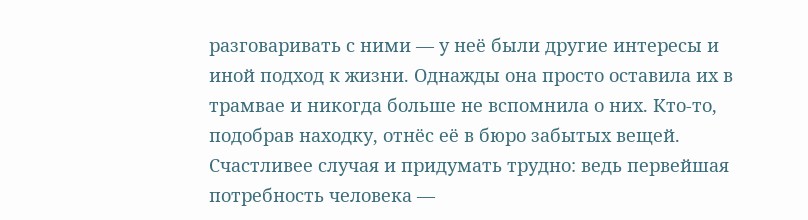разговаривать с ними — у неё были другие интересы и иной подход к жизни. Однажды она просто оставила их в трамвае и никогда больше не вспомнила о них. Кто-то, подобрав находку, отнёс её в бюро забытых вещей. Счастливее случая и придумать трудно: ведь первейшая потребность человека —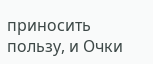приносить пользу, и Очки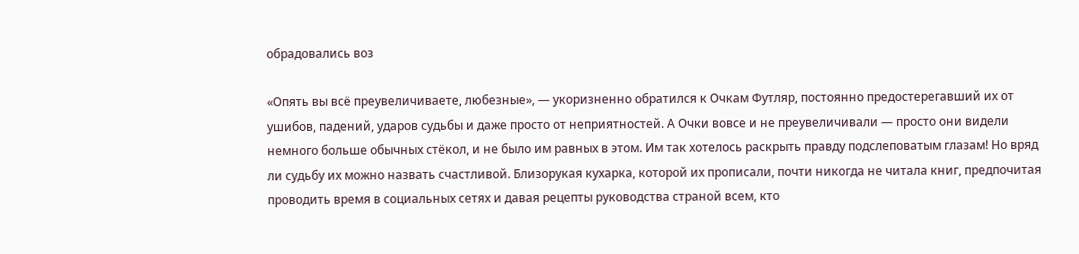обрадовались воз

«Опять вы всё преувеличиваете, любезные», — укоризненно обратился к Очкам Футляр, постоянно предостерегавший их от ушибов, падений, ударов судьбы и даже просто от неприятностей. А Очки вовсе и не преувеличивали — просто они видели немного больше обычных стёкол, и не было им равных в этом. Им так хотелось раскрыть правду подслеповатым глазам! Но вряд ли судьбу их можно назвать счастливой. Близорукая кухарка, которой их прописали, почти никогда не читала книг, предпочитая проводить время в социальных сетях и давая рецепты руководства страной всем, кто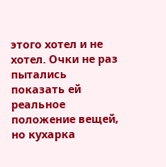этого хотел и не хотел. Очки не раз пытались показать ей реальное положение вещей, но кухарка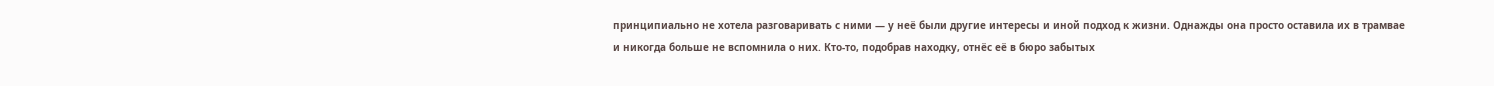принципиально не хотела разговаривать с ними — у неё были другие интересы и иной подход к жизни. Однажды она просто оставила их в трамвае и никогда больше не вспомнила о них. Кто-то, подобрав находку, отнёс её в бюро забытых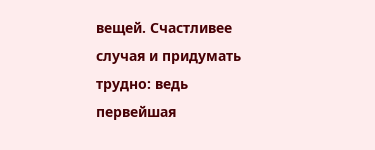вещей. Счастливее случая и придумать трудно: ведь первейшая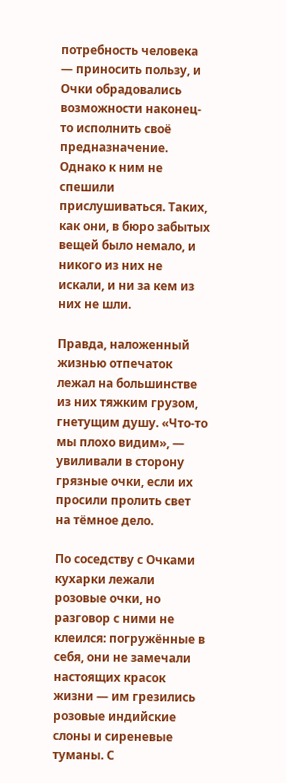потребность человека — приносить пользу, и Очки обрадовались возможности наконец-то исполнить своё предназначение. Однако к ним не спешили прислушиваться. Таких, как они, в бюро забытых вещей было немало, и никого из них не искали, и ни за кем из них не шли.

Правда, наложенный жизнью отпечаток лежал на большинстве из них тяжким грузом, гнетущим душу. «Что-то мы плохо видим», — увиливали в сторону грязные очки, если их просили пролить свет на тёмное дело.

По соседству с Очками кухарки лежали розовые очки, но разговор с ними не клеился: погружённые в себя, они не замечали настоящих красок жизни — им грезились розовые индийские слоны и сиреневые туманы. С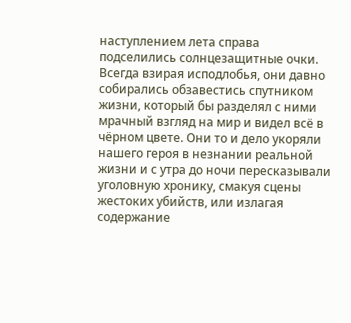наступлением лета справа подселились солнцезащитные очки. Всегда взирая исподлобья, они давно собирались обзавестись спутником жизни, который бы разделял с ними мрачный взгляд на мир и видел всё в чёрном цвете. Они то и дело укоряли нашего героя в незнании реальной жизни и с утра до ночи пересказывали уголовную хронику, смакуя сцены жестоких убийств, или излагая содержание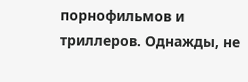порнофильмов и триллеров. Однажды, не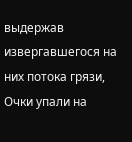выдержав извергавшегося на них потока грязи, Очки упали на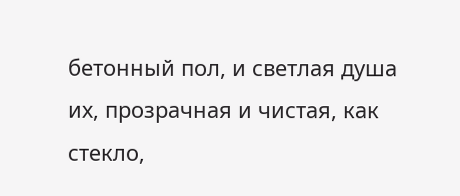бетонный пол, и светлая душа их, прозрачная и чистая, как стекло,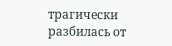трагически разбилась от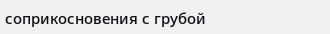соприкосновения с грубой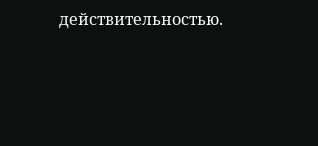действительностью.